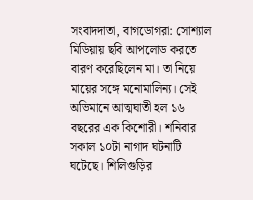সংবাদদাতা, বাগডোগরা: সোশ্যাল মিডিয়ায় ছবি আপলোড করতে বারণ করেছিলেন মা। তা নিয়ে মায়ের সঙ্গে মনোমালিন্য। সেই অভিমানে আত্মঘাতী হল ১৬ বছরের এক কিশোরী। শনিবার সকাল ১০টা নাগাদ ঘটনাটি ঘটেছে। শিলিগুড়ির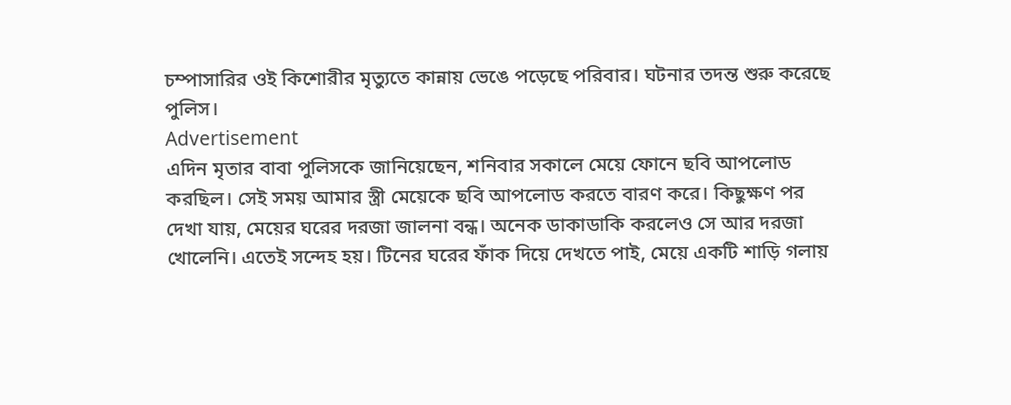চম্পাসারির ওই কিশোরীর মৃত্যুতে কান্নায় ভেঙে পড়েছে পরিবার। ঘটনার তদন্ত শুরু করেছে পুলিস।
Advertisement
এদিন মৃতার বাবা পুলিসকে জানিয়েছেন, শনিবার সকালে মেয়ে ফোনে ছবি আপলোড করছিল। সেই সময় আমার স্ত্রী মেয়েকে ছবি আপলোড করতে বারণ করে। কিছুক্ষণ পর দেখা যায়, মেয়ের ঘরের দরজা জালনা বন্ধ। অনেক ডাকাডাকি করলেও সে আর দরজা খোলেনি। এতেই সন্দেহ হয়। টিনের ঘরের ফাঁক দিয়ে দেখতে পাই, মেয়ে একটি শাড়ি গলায়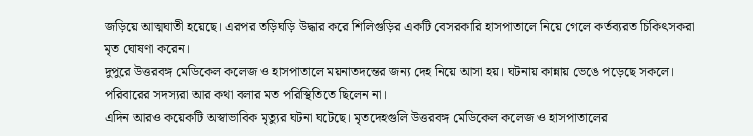জড়িয়ে আত্মঘাতী হয়েছে। এরপর তড়িঘড়ি উদ্ধার করে শিলিগুড়ির একটি বেসরকারি হাসপাতালে নিয়ে গেলে কর্তব্যরত চিকিৎসকরা মৃত ঘোষণা করেন।
দুপুরে উত্তরবঙ্গ মেডিকেল কলেজ ও হাসপাতালে ময়নাতদন্তের জন্য দেহ নিয়ে আসা হয়। ঘটনায় কান্নায় ভেঙে পড়েছে সকলে। পরিবারের সদস্যরা আর কথা বলার মত পরিস্থিতিতে ছিলেন না।
এদিন আরও কয়েকটি অস্বাভাবিক মৃত্যুর ঘটনা ঘটেছে। মৃতদেহগুলি উত্তরবঙ্গ মেডিকেল কলেজ ও হাসপাতালের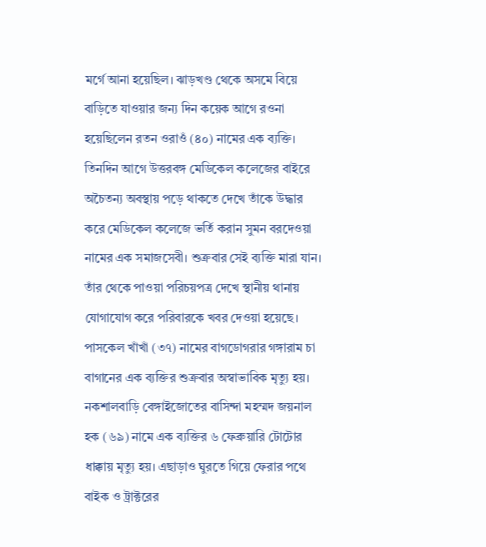মর্গে আনা হয়েছিল। ঝাড়খণ্ড থেকে অসমে বিয়ে বাড়িতে যাওয়ার জন্য দিন কয়েক আগে রওনা হয়েছিলেন রতন ওরাওঁ (৪০) নামের এক ব্যক্তি। তিনদিন আগে উত্তরবঙ্গ মেডিকেল কলেজের বাইরে অচৈতন্য অবস্থায় পড়ে থাকতে দেখে তাঁকে উদ্ধার করে মেডিকেল কলেজে ভর্তি করান সুমন বরদেওয়া নামের এক সমাজসেবী। শুক্রবার সেই ব্যক্তি মারা যান। তাঁর থেকে পাওয়া পরিচয়পত্র দেখে স্থানীয় থানায় যোগাযোগ করে পরিবারকে খবর দেওয়া হয়েছে।
পাসকেল খাঁখাঁ (৩৭) নামের বাগডোগরার গঙ্গারাম চা বাগানের এক ব্যক্তির শুক্রবার অস্বাভাবিক মৃত্যু হয়। নকশালবাড়ি বেঙ্গাইজোতের বাসিন্দা মহম্মদ জয়নাল হক (৬৯) নামে এক ব্যক্তির ৬ ফেব্রুয়ারি টোটোর ধাক্কায় মৃত্যু হয়। এছাড়াও ঘুরতে গিয়ে ফেরার পথে বাইক ও ট্রাক্টরের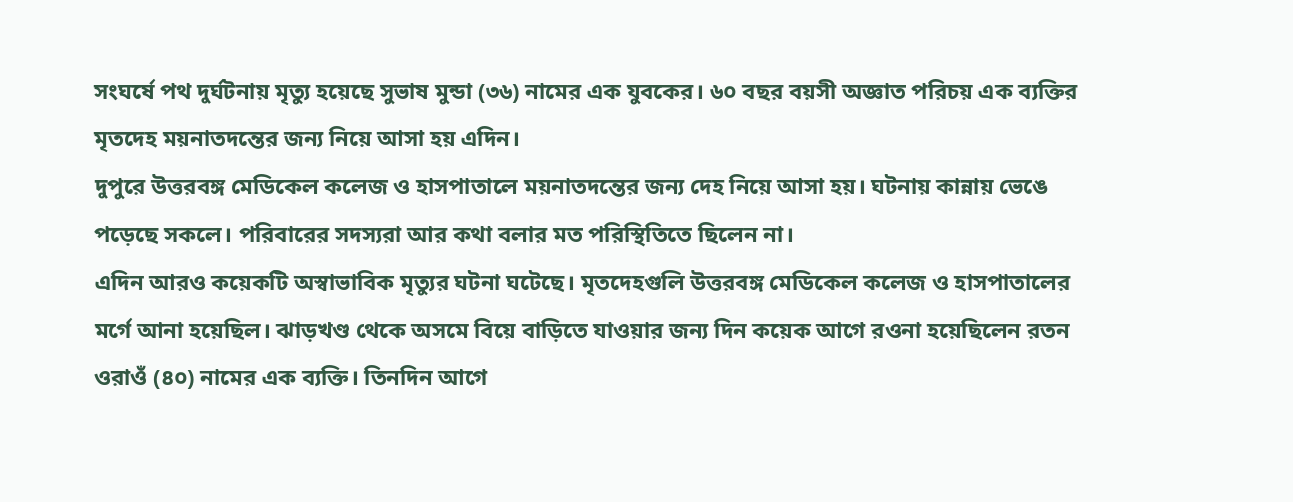সংঘর্ষে পথ দুর্ঘটনায় মৃত্যু হয়েছে সুভাষ মুন্ডা (৩৬) নামের এক যুবকের। ৬০ বছর বয়সী অজ্ঞাত পরিচয় এক ব্যক্তির মৃতদেহ ময়নাতদন্তের জন্য নিয়ে আসা হয় এদিন।
দুপুরে উত্তরবঙ্গ মেডিকেল কলেজ ও হাসপাতালে ময়নাতদন্তের জন্য দেহ নিয়ে আসা হয়। ঘটনায় কান্নায় ভেঙে পড়েছে সকলে। পরিবারের সদস্যরা আর কথা বলার মত পরিস্থিতিতে ছিলেন না।
এদিন আরও কয়েকটি অস্বাভাবিক মৃত্যুর ঘটনা ঘটেছে। মৃতদেহগুলি উত্তরবঙ্গ মেডিকেল কলেজ ও হাসপাতালের মর্গে আনা হয়েছিল। ঝাড়খণ্ড থেকে অসমে বিয়ে বাড়িতে যাওয়ার জন্য দিন কয়েক আগে রওনা হয়েছিলেন রতন ওরাওঁ (৪০) নামের এক ব্যক্তি। তিনদিন আগে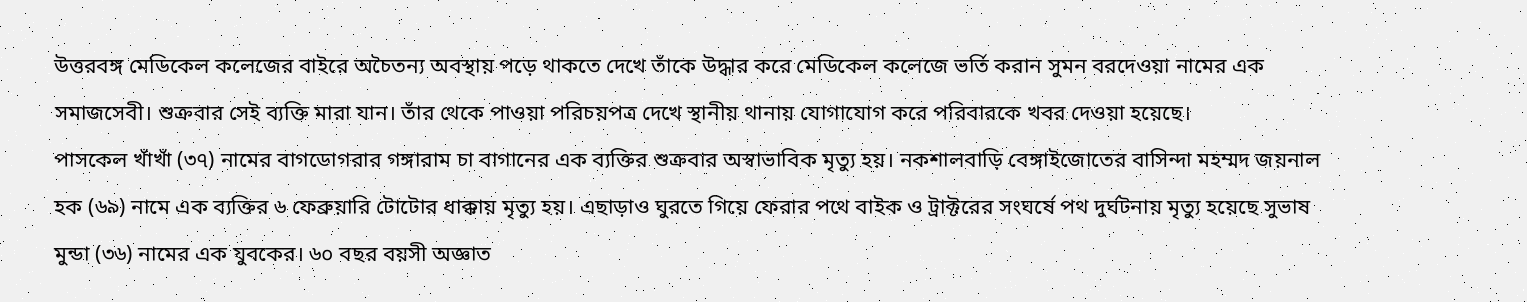উত্তরবঙ্গ মেডিকেল কলেজের বাইরে অচৈতন্য অবস্থায় পড়ে থাকতে দেখে তাঁকে উদ্ধার করে মেডিকেল কলেজে ভর্তি করান সুমন বরদেওয়া নামের এক সমাজসেবী। শুক্রবার সেই ব্যক্তি মারা যান। তাঁর থেকে পাওয়া পরিচয়পত্র দেখে স্থানীয় থানায় যোগাযোগ করে পরিবারকে খবর দেওয়া হয়েছে।
পাসকেল খাঁখাঁ (৩৭) নামের বাগডোগরার গঙ্গারাম চা বাগানের এক ব্যক্তির শুক্রবার অস্বাভাবিক মৃত্যু হয়। নকশালবাড়ি বেঙ্গাইজোতের বাসিন্দা মহম্মদ জয়নাল হক (৬৯) নামে এক ব্যক্তির ৬ ফেব্রুয়ারি টোটোর ধাক্কায় মৃত্যু হয়। এছাড়াও ঘুরতে গিয়ে ফেরার পথে বাইক ও ট্রাক্টরের সংঘর্ষে পথ দুর্ঘটনায় মৃত্যু হয়েছে সুভাষ মুন্ডা (৩৬) নামের এক যুবকের। ৬০ বছর বয়সী অজ্ঞাত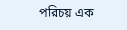পরিচয় এক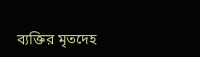ব্যক্তির মৃতদেহ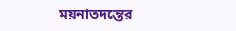ময়নাতদন্তের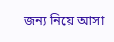জন্য নিয়ে আসা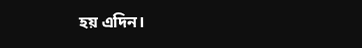হয় এদিন।